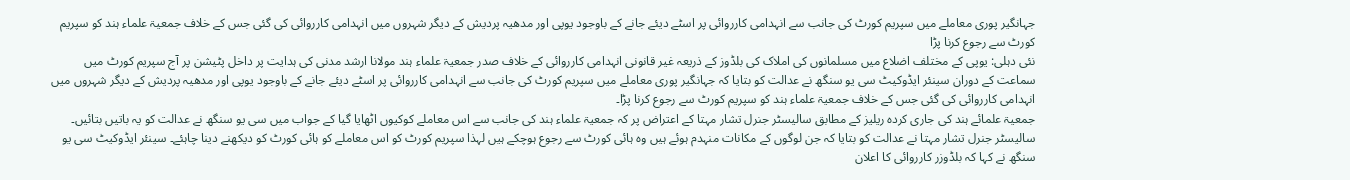جہانگیر پوری معاملے میں سپریم کورٹ کی جانب سے انہدامی کارروائی پر اسٹے دیئے جانے کے باوجود یوپی اور مدھیہ پردیش کے دیگر شہروں میں انہدامی کارروائی کی گئی جس کے خلاف جمعیۃ علماء ہند کو سپریم کورٹ سے رجوع کرنا پڑا
نئی دہلی: یوپی کے مختلف اضلاع میں مسلمانوں کی املاک کی بلڈوز کے ذریعہ غیر قانونی انہدامی کارروائی کے خلاف صدر جمعیۃ علماء ہند مولانا ارشد مدنی کی ہدایت پر داخل پٹیشن پر آج سپریم کورٹ میں سماعت کے دوران سینئر ایڈوکیٹ سی یو سنگھ نے عدالت کو بتایا کہ جہانگیر پوری معاملے میں سپریم کورٹ کی جانب سے انہدامی کارروائی پر اسٹے دیئے جانے کے باوجود یوپی اور مدھیہ پردیش کے دیگر شہروں میں انہدامی کارروائی کی گئی جس کے خلاف جمعیۃ علماء ہند کو سپریم کورٹ سے رجوع کرنا پڑا۔
جمعیۃ علمائے ہند کی جاری کردہ ریلیز کے مطابق سالیسٹر جنرل تشار مہتا کے اعتراض پر کہ جمعیۃ علماء ہند کی جانب سے اس معاملے کوکیوں اٹھایا گیا کے جواب میں سی یو سنگھ نے عدالت کو یہ باتیں بتائیں۔ سالیسٹر جنرل تشار مہتا نے عدالت کو بتایا کہ جن لوگوں کے مکانات منہدم ہوئے ہیں وہ ہائی کورٹ سے رجوع ہوچکے ہیں لہذا سپریم کورٹ کو اس معاملے کو ہائی کورٹ کو دیکھنے دینا چاہئے۔ سینئر ایڈوکیٹ سی یو سنگھ نے کہا کہ بلڈوزر کارروائی کا اعلان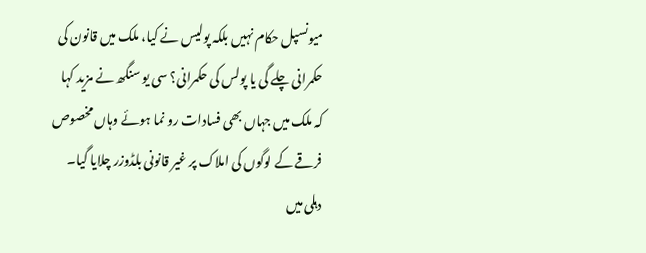میونسپل حکام نہیں بلکہ پولیس نے کیا، ملک میں قانون کی حکمرانی چلے گی یا پولس کی حکمرانی؟ سی یو سنگھ نے مزید کہا کہ ملک میں جہاں بھی فسادات رو نما ہوئے وہاں مخصوص فرقے کے لوگوں کی املاک پر غیر قانونی بلڈوزر چلایا گیا۔
دہلی میں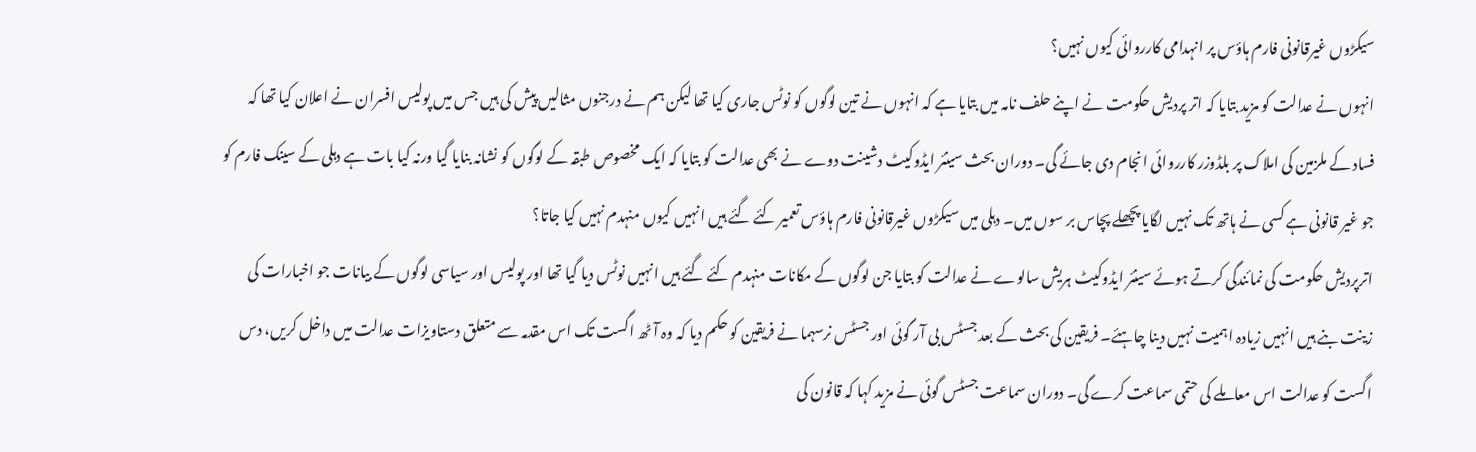سیکڑوں غیرقانونی فارم ہاؤس پر انہدامی کارروائی کیوں نہیں؟
انہوں نے عدالت کو مزید بتایا کہ اتر پردیش حکومت نے اپنے حلف نامہ میں بتایا ہے کہ انہوں نے تین لوگوں کو نوٹس جاری کیا تھا لیکن ہم نے درجنوں مثالیں پیش کی ہیں جس میں پولیس افسران نے اعلان کیا تھا کہ فساد کے ملزمین کی املاک پر بلڈوزر کارروائی انجام دی جائے گی۔ دوران بحث سینئر ایڈوکیٹ دشینت دوے نے بھی عدالت کو بتایا کہ ایک مخصوص طبقہ کے لوگوں کو نشانہ بنایا گیا ورنہ کیا بات ہے دہلی کے سینک فارم کو جو غیر قانونی ہے کسی نے ہاتھ تک نہیں لگایا پچھلے پچاس بر سوں میں۔ دہلی میں سیکڑوں غیرقانونی فارم ہاؤس تعمیر کئے گئے ہیں انہیں کیوں منہدم نہیں کیا جاتا؟
اترپردیش حکومت کی نمائندگی کرتے ہوئے سینئر ایڈوکیٹ ہریش سالوے نے عدالت کو بتایا جن لوگوں کے مکانات منہدم کئے گئے ہیں انہیں نوٹس دیا گیا تھا اور پولیس اور سیاسی لوگوں کے بیانات جو اخبارات کی زینت بنے ہیں انہیں زیادہ اہمیت نہیں دینا چاہئے۔ فریقین کی بحث کے بعد جسٹس بی آر گوئی اور جسٹس نرسہما نے فریقین کو حکم دیا کہ وہ آٹھ اگست تک اس مقدمہ سے متعلق دستاویزات عدالت میں داخل کریں، دس اگست کو عدالت اس معاملے کی حتمی سماعت کرے گی۔ دوران سماعت جسٹس گوئی نے مزید کہا کہ قانون کی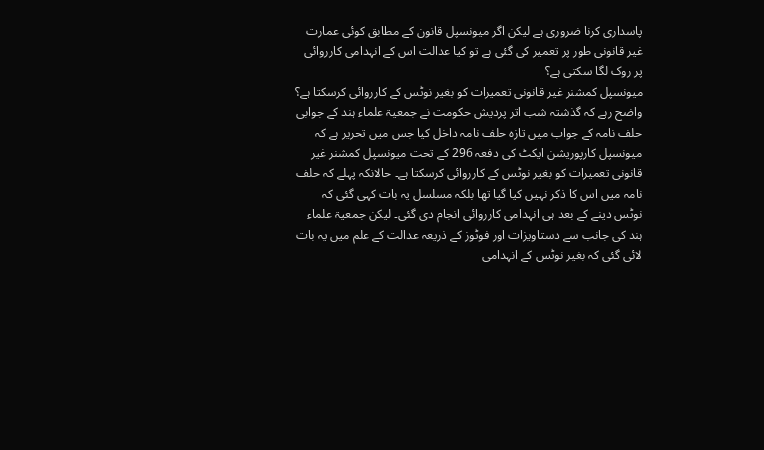پاسداری کرنا ضروری ہے لیکن اگر میونسپل قانون کے مطابق کوئی عمارت غیر قانونی طور پر تعمیر کی گئی ہے تو کیا عدالت اس کے انہدامی کارروائی پر روک لگا سکتی ہے؟
میونسپل کمشنر غیر قانونی تعمیرات کو بغیر نوٹس کے کارروائی کرسکتا ہے؟
واضح رہے کہ گذشتہ شب اتر پردیش حکومت نے جمعیۃ علماء ہند کے جوابی حلف نامہ کے جواب میں تازہ حلف نامہ داخل کیا جس میں تحریر ہے کہ میونسپل کارپوریشن ایکٹ کی دفعہ 296 کے تحت میونسپل کمشنر غیر قانونی تعمیرات کو بغیر نوٹس کے کارروائی کرسکتا ہے۔ حالانکہ پہلے کہ حلف نامہ میں اس کا ذکر نہیں کیا گیا تھا بلکہ مسلسل یہ بات کہی گئی کہ نوٹس دینے کے بعد ہی انہدامی کارروائی انجام دی گئی۔ لیکن جمعیۃ علماء ہند کی جانب سے دستاویزات اور فوٹوز کے ذریعہ عدالت کے علم میں یہ بات لائی گئی کہ بغیر نوٹس کے انہدامی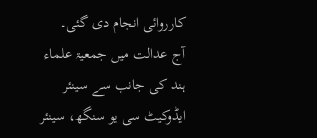کارروائی انجام دی گئی۔
آج عدالت میں جمعیۃ علماء ہند کی جانب سے سینئر ایڈوکیٹ سی یو سنگھ، سینئر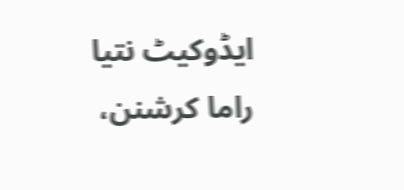ایڈوکیٹ نتیا راما کرشنن،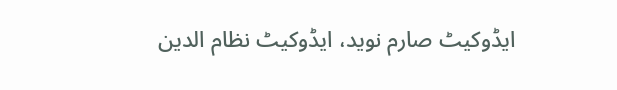ایڈوکیٹ صارم نوید، ایڈوکیٹ نظام الدین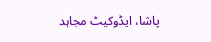پاشا، ایڈوکیٹ مجاہد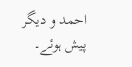احمد و دیگر پیش ہوئے۔